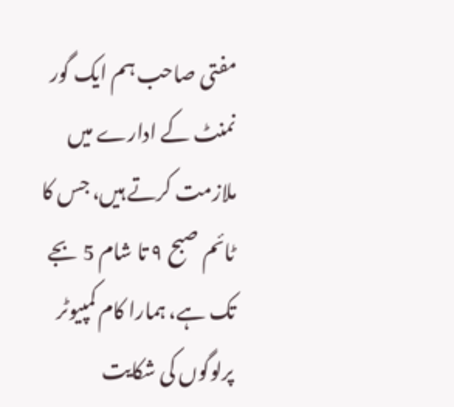مفتی صاحب ہم ایک گور نمنٹ کے ادارے میں ملازمت کرتے ہیں، جس کا ٹائم صبح ۹ تا شام 5 بجے تک ہے، ہمارا کام کمپیوٹر پرلوگوں کی شکایت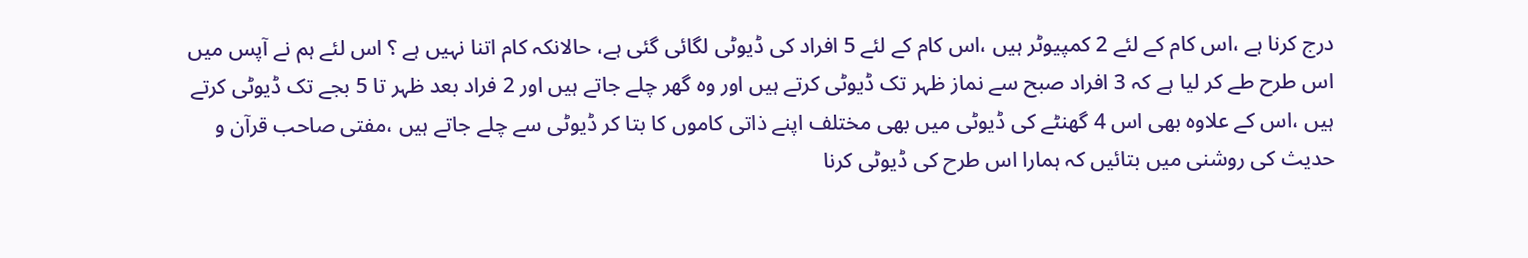درج کرنا ہے ،اس کام کے لئے 2 کمپیوٹر ہیں ،اس کام کے لئے 5 افراد کی ڈیوٹی لگائی گئی ہے، حالانکہ کام اتنا نہیں ہے ؟ اس لئے ہم نے آپس میں اس طرح طے کر لیا ہے کہ 3 افراد صبح سے نماز ظہر تک ڈیوٹی کرتے ہیں اور وہ گھر چلے جاتے ہیں اور 2 فراد بعد ظہر تا 5 بجے تک ڈیوٹی کرتے ہیں ،اس کے علاوہ بھی اس 4 گھنٹے کی ڈیوٹی میں بھی مختلف اپنے ذاتی کاموں کا بتا کر ڈیوٹی سے چلے جاتے ہیں ،مفتی صاحب قرآن و حدیث کی روشنی میں بتائیں کہ ہمارا اس طرح کی ڈیوٹی کرنا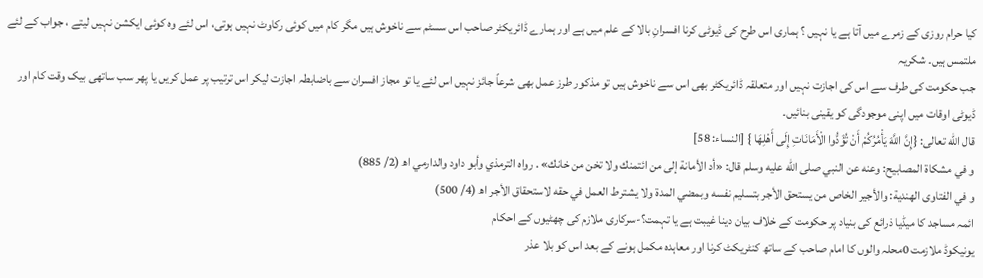کیا حرام روزی کے زمرے میں آتا ہے یا نہیں ؟ ہماری اس طرح کی ڈیوٹی کرنا افسرانِ بالا کے علم میں ہے اور ہمارے ڈائریکٹر صاحب اس سسٹم سے ناخوش ہیں مگر کام میں کوئی رکاوٹ نہیں ہوتی، اس لئے وہ کوئی ایکشن نہیں لیتے ، جواب کے لئے ملتمس ہیں۔ شکریہ
جب حکومت کی طرف سے اس کی اجازت نہیں اور متعلقہ ڈائریکٹر بھی اس سے ناخوش ہیں تو مذکور طرز عمل بھی شرعاً جائز نہیں اس لئے یا تو مجاز افسران سے باضابطہ اجازت لیکر اس ترتیب پر عمل کریں یا پھر سب ساتھی بیک وقت کام اور ڈیوٹی اوقات میں اپنی موجودگی کو یقینی بنائیں۔
قال الله تعالی: {إِنَّ اللَّهَ يَأْمُرُكُمْ أَنْ تُؤَدُّوا الْأَمَانَاتِ إِلَى أَهْلِهَا } [النساء: 58]
و في مشكاة المصابيح: وعنه عن النبي صلى الله عليه وسلم قال: «أد الأمانة إلى من ائتمنك ولا تخن من خانك» . رواه الترمذي وأبو داود والدارمي اھ (2/ 885)
و في الفتاوى الهندية: والأجير الخاص من يستحق الأجر بتسليم نفسه وبمضي المدة ولا يشترط العمل في حقه لاستحقاق الأجر اھ (4/ 500)
ائمہ مساجد کا میڈیا ذرائع کی بنیاد پر حکومت کے خلاف بیان دینا غیبت ہے یا تہمت؟-سرکاری ملازم کی چھٹیوں کے احکام
یونیکوڈ ملازمت 0محلہ والوں کا امام صاحب کے ساتھ کنٹریکٹ کرنا اور معاہدہ مکمل ہونے کے بعد اس کو بلا عذر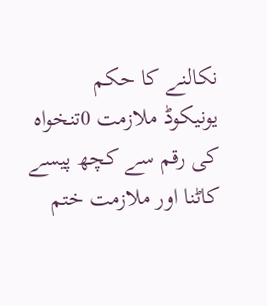نکالنے کا حکم
یونیکوڈ ملازمت 0تنخواہ کی رقم سے کچھ پیسے کاٹنا اور ملازمت ختم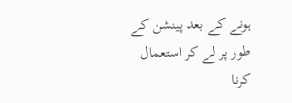ہونے کے بعد پینشن کے طور پر لے کر استعمال کرنا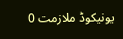یونیکوڈ ملازمت 0